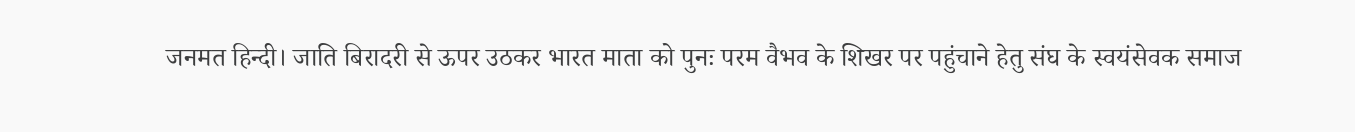जनमत हिन्दी। जाति बिरादरी से ऊपर उठकर भारत माता को पुनः परम वैभव के शिखर पर पहुंचाने हेतु संघ के स्वयंसेवक समाज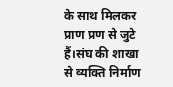के साथ मिलकर प्राण प्रण से जुटे हैं।संघ की शाखा से व्यक्ति निर्माण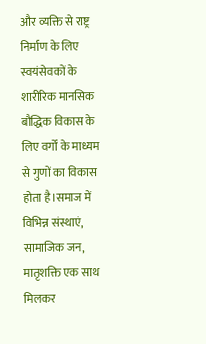और व्यक्ति से राष्ट्र निर्माण के लिए स्वयंसेवकों के शारीरिक मानसिक बौद्धिक विकास के लिए वर्गों के माध्यम से गुणों का विकास होता है।समाज में विभिन्न संस्थाएं, सामाजिक जन, मातृशक्ति एक साथ मिलकर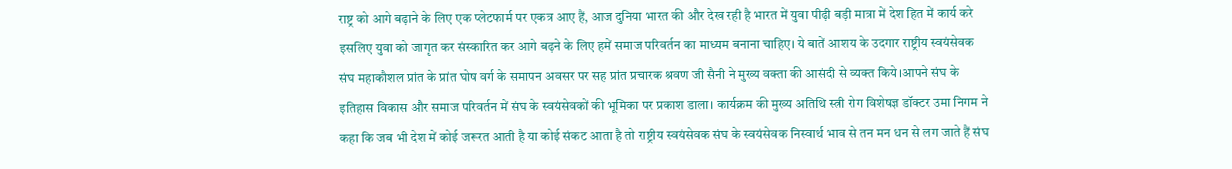राष्ट्र को आगे बढ़ाने के लिए एक प्लेटफार्म पर एकत्र आए हैं, आज दुनिया भारत की और देख रही है भारत में युवा पीढ़ी बड़ी मात्रा में देश हित में कार्य करे इसलिए युवा को जागृत कर संस्कारित कर आगे बढ़ने के लिए हमें समाज परिवर्तन का माध्यम बनाना चाहिए। ये बातें आशय के उदगार राष्ट्रीय स्वयंसेवक संघ महाकौशल प्रांत के प्रांत घोष वर्ग के समापन अवसर पर सह प्रांत प्रचारक श्रवण जी सैनी ने मुख्य वक्ता की आसंदी से व्यक्त किये।आपने संघ के इतिहास विकास और समाज परिवर्तन में संघ के स्वयंसेवकों की भूमिका पर प्रकाश डाला। कार्यक्रम की मुख्य अतिथि स्त्री रोग विशेषज्ञ डॉक्टर उमा निगम ने कहा कि जब भी देश में कोई जरूरत आती है या कोई संकट आता है तो राष्ट्रीय स्वयंसेवक संघ के स्वयंसेवक निस्वार्थ भाव से तन मन धन से लग जाते हैं संघ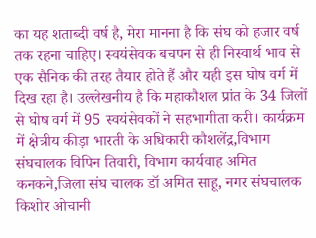का यह शताब्दी वर्ष है, मेरा मानना है कि संघ को हजार वर्ष तक रहना चाहिए। स्वयंसेवक बचपन से ही निस्वार्थ भाव से एक सैनिक की तरह तैयार होते हैं और यही इस घोष वर्ग में दिख रहा है। उल्लेखनीय है कि महाकौशल प्रांत के 34 जिलों से घोष वर्ग में 95 स्वयंसेवकों ने सहभागीता करी। कार्यक्रम में क्षेत्रीय कीड़ा भारती के अधिकारी कौशलेंद्र,विभाग संघचालक विपिन तिवारी, विभाग कार्यवाह अमित कनकने,जिला संघ चालक डॉ अमित साहू, नगर संघचालक किशोर ओचानी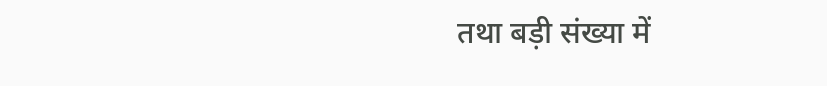तथा बड़ी संख्या में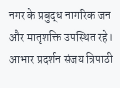नगर के प्रबुद्ध नागरिक जन और मातृशक्ति उपस्थित रहे। आभार प्रदर्शन संजय त्रिपाठी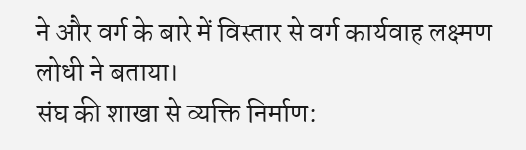ने और वर्ग के बारे में विस्तार से वर्ग कार्यवाह लक्ष्मण लोधी ने बताया।
संघ की शाखा से व्यक्ति निर्माण: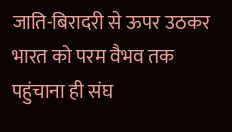जाति-बिरादरी से ऊपर उठकर भारत को परम वैभव तक पहुंचाना ही संघ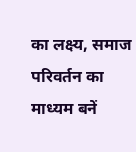का लक्ष्य, समाज परिवर्तन का माध्यम बनें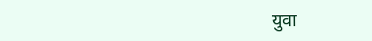युवा